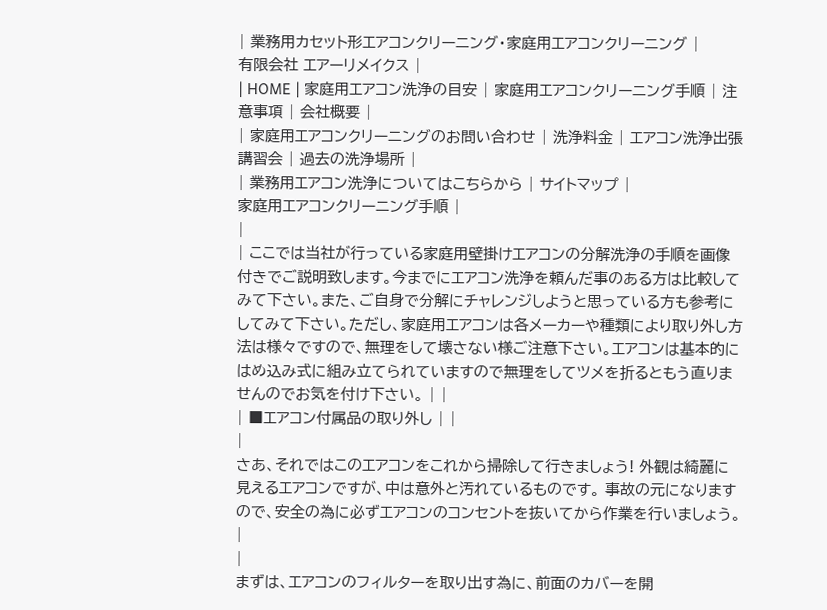| 業務用カセット形エアコンクリーニング・家庭用エアコンクリーニング |
有限会社 エアーリメイクス |
| HOME | 家庭用エアコン洗浄の目安 | 家庭用エアコンクリーニング手順 | 注意事項 | 会社概要 |
| 家庭用エアコンクリーニングのお問い合わせ | 洗浄料金 | エアコン洗浄出張講習会 | 過去の洗浄場所 |
| 業務用エアコン洗浄についてはこちらから | サイトマップ |
家庭用エアコンクリーニング手順 |
|
| ここでは当社が行っている家庭用壁掛けエアコンの分解洗浄の手順を画像付きでご説明致します。今までにエアコン洗浄を頼んだ事のある方は比較してみて下さい。また、ご自身で分解にチャレンジしようと思っている方も参考にしてみて下さい。ただし、家庭用エアコンは各メーカーや種類により取り外し方法は様々ですので、無理をして壊さない様ご注意下さい。エアコンは基本的にはめ込み式に組み立てられていますので無理をしてツメを折るともう直りませんのでお気を付け下さい。 | |
| ■エアコン付属品の取り外し | |
|
さあ、それではこのエアコンをこれから掃除して行きましょう! 外観は綺麗に見えるエアコンですが、中は意外と汚れているものです。 事故の元になりますので、安全の為に必ずエアコンのコンセントを抜いてから作業を行いましょう。 |
|
まずは、エアコンのフィルターを取り出す為に、前面のカバーを開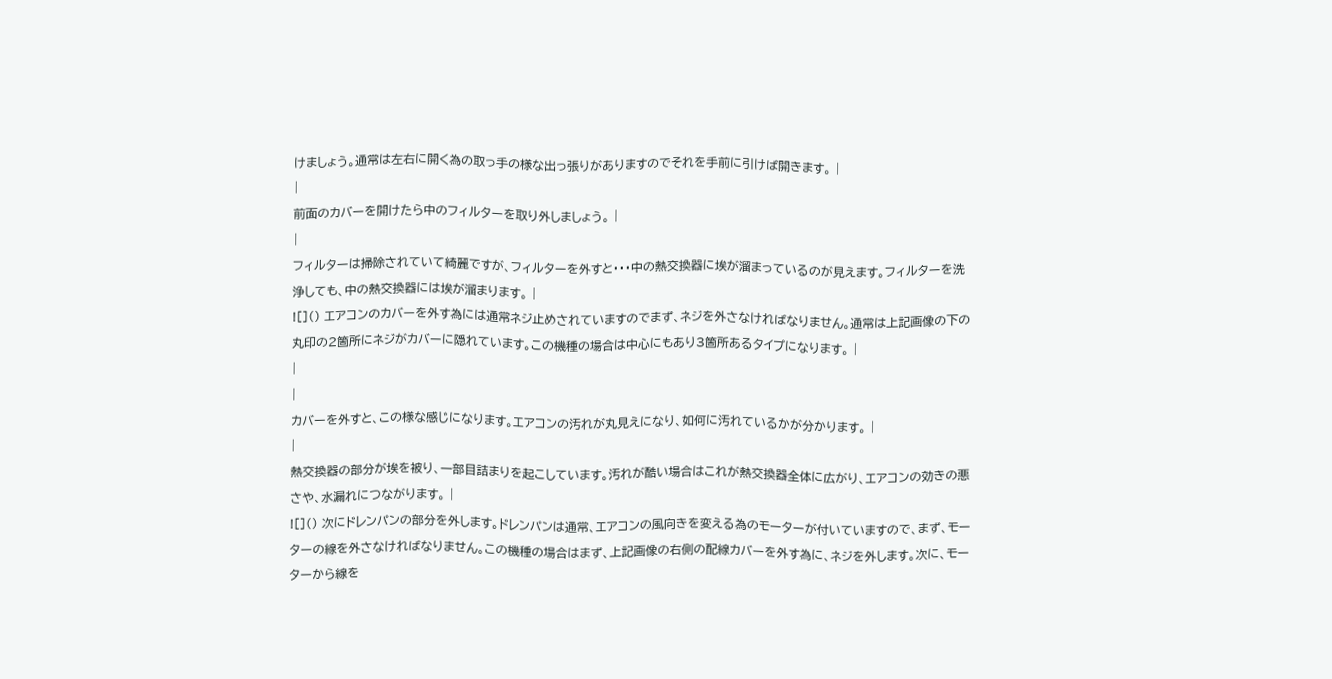けましょう。通常は左右に開く為の取っ手の様な出っ張りがありますのでそれを手前に引けば開きます。 |
|
前面のカバーを開けたら中のフィルターを取り外しましょう。 |
|
フィルターは掃除されていて綺麗ですが、フィルターを外すと・・・中の熱交換器に埃が溜まっているのが見えます。フィルターを洗浄しても、中の熱交換器には埃が溜まります。 |
![]() エアコンのカバーを外す為には通常ネジ止めされていますのでまず、ネジを外さなければなりません。通常は上記画像の下の丸印の2箇所にネジがカバーに隠れています。この機種の場合は中心にもあり3箇所あるタイプになります。 |
|
|
カバーを外すと、この様な感じになります。エアコンの汚れが丸見えになり、如何に汚れているかが分かります。 |
|
熱交換器の部分が埃を被り、一部目詰まりを起こしています。汚れが酷い場合はこれが熱交換器全体に広がり、エアコンの効きの悪さや、水漏れにつながります。 |
![]() 次にドレンパンの部分を外します。ドレンパンは通常、エアコンの風向きを変える為のモーターが付いていますので、まず、モーターの線を外さなければなりません。この機種の場合はまず、上記画像の右側の配線カバーを外す為に、ネジを外します。次に、モーターから線を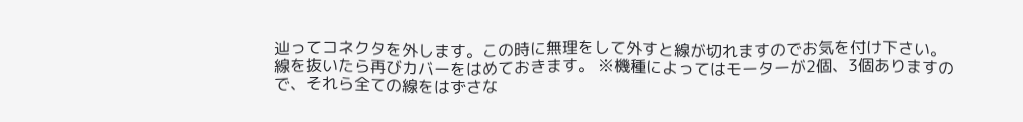辿ってコネクタを外します。この時に無理をして外すと線が切れますのでお気を付け下さい。線を抜いたら再びカバーをはめておきます。 ※機種によってはモーターが2個、3個ありますので、それら全ての線をはずさな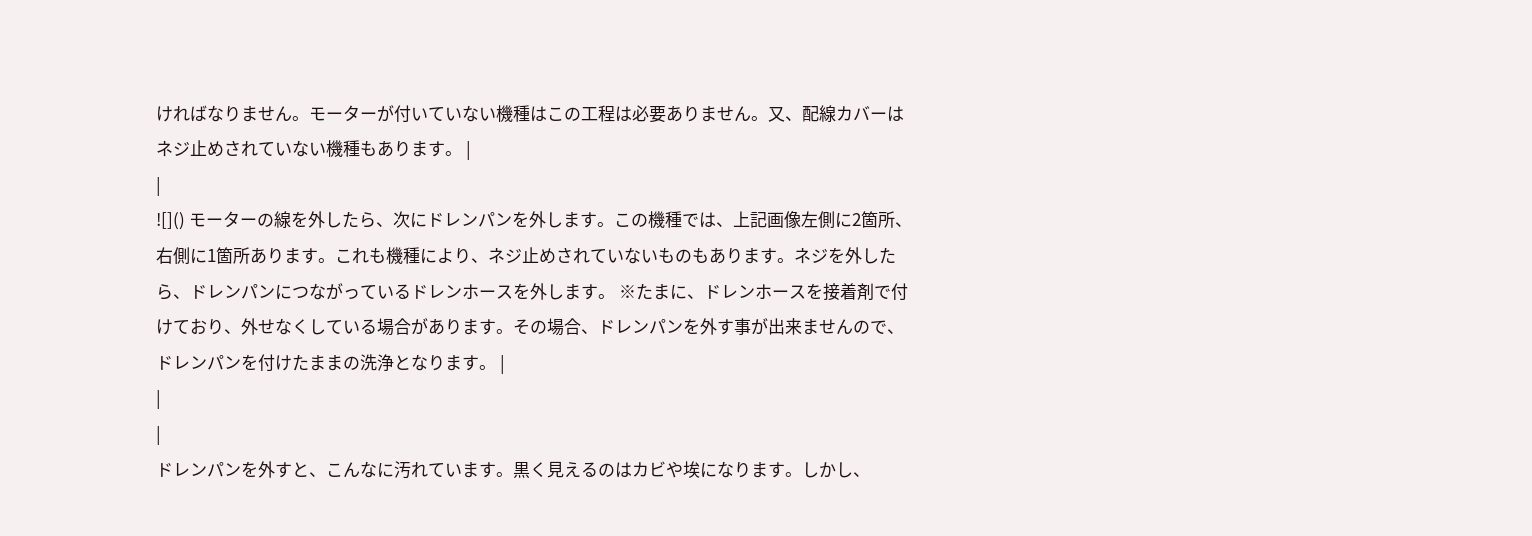ければなりません。モーターが付いていない機種はこの工程は必要ありません。又、配線カバーはネジ止めされていない機種もあります。 |
|
![]() モーターの線を外したら、次にドレンパンを外します。この機種では、上記画像左側に2箇所、右側に1箇所あります。これも機種により、ネジ止めされていないものもあります。ネジを外したら、ドレンパンにつながっているドレンホースを外します。 ※たまに、ドレンホースを接着剤で付けており、外せなくしている場合があります。その場合、ドレンパンを外す事が出来ませんので、ドレンパンを付けたままの洗浄となります。 |
|
|
ドレンパンを外すと、こんなに汚れています。黒く見えるのはカビや埃になります。しかし、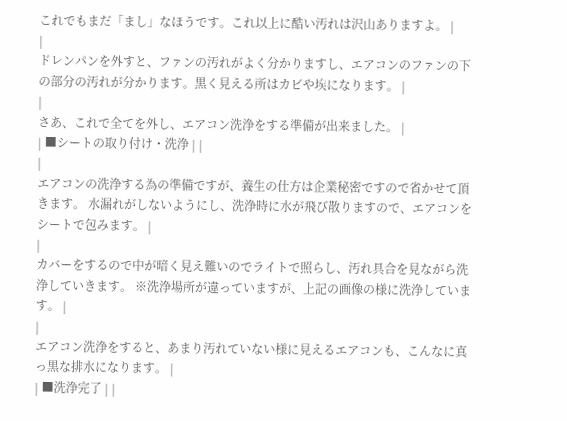これでもまだ「まし」なほうです。これ以上に酷い汚れは沢山ありますよ。 |
|
ドレンパンを外すと、ファンの汚れがよく分かりますし、エアコンのファンの下の部分の汚れが分かります。黒く見える所はカビや埃になります。 |
|
さあ、これで全てを外し、エアコン洗浄をする準備が出来ました。 |
| ■シートの取り付け・洗浄 | |
|
エアコンの洗浄する為の準備ですが、養生の仕方は企業秘密ですので省かせて頂きます。 水漏れがしないようにし、洗浄時に水が飛び散りますので、エアコンをシートで包みます。 |
|
カバーをするので中が暗く見え難いのでライトで照らし、汚れ具合を見ながら洗浄していきます。 ※洗浄場所が違っていますが、上記の画像の様に洗浄しています。 |
|
エアコン洗浄をすると、あまり汚れていない様に見えるエアコンも、こんなに真っ黒な排水になります。 |
| ■洗浄完了 | |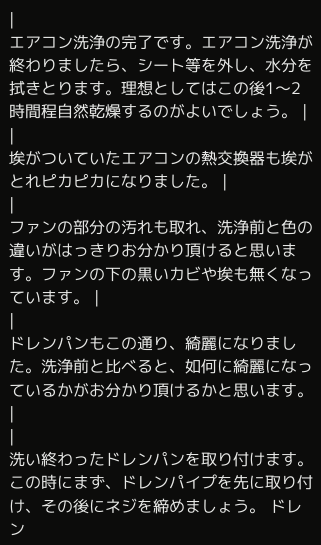|
エアコン洗浄の完了です。エアコン洗浄が終わりましたら、シート等を外し、水分を拭きとります。理想としてはこの後1〜2時間程自然乾燥するのがよいでしょう。 |
|
埃がついていたエアコンの熱交換器も埃がとれピカピカになりました。 |
|
ファンの部分の汚れも取れ、洗浄前と色の違いがはっきりお分かり頂けると思います。ファンの下の黒いカビや埃も無くなっています。 |
|
ドレンパンもこの通り、綺麗になりました。洗浄前と比べると、如何に綺麗になっているかがお分かり頂けるかと思います。 |
|
洗い終わったドレンパンを取り付けます。この時にまず、ドレンパイプを先に取り付け、その後にネジを締めましょう。 ドレン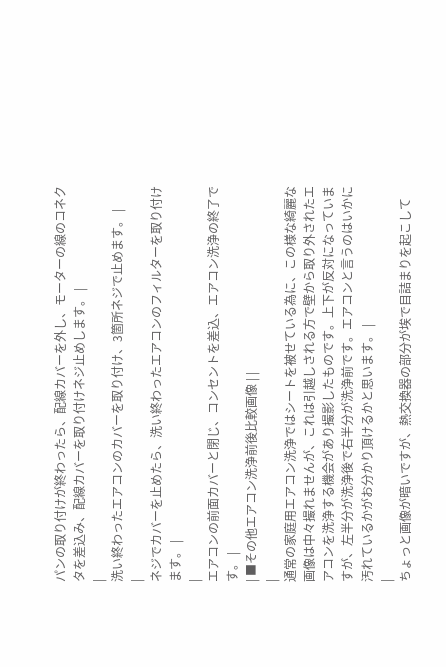パンの取り付けが終わったら、配線カバーを外し、モーターの線のコネクタを差込み、配線カバーを取り付けネジ止めします。 |
|
洗い終わったエアコンのカバーを取り付け、3箇所ネジで止めます。 |
|
ネジでカバーを止めたら、洗い終わったエアコンのフィルターを取り付けます。 |
|
エアコンの前面カバーと閉じ、コンセントを差込、エアコン洗浄の終了です。 |
| ■その他エアコン洗浄前後比較画像 | |
|
通常の家庭用エアコン洗浄ではシートを被せている為に、この様な綺麗な画像は中々撮れませんが、これは引越しされる方で壁から取り外されたエアコンを洗浄する機会があり撮影したものです。上下が反対になっていますが、左半分が洗浄後で右半分が洗浄前です。エアコンと言うのはいかに汚れているかがお分かり頂けるかと思います。 |
|
ちょっと画像が暗いですが、熱交換器の部分が埃で目詰まりを起こして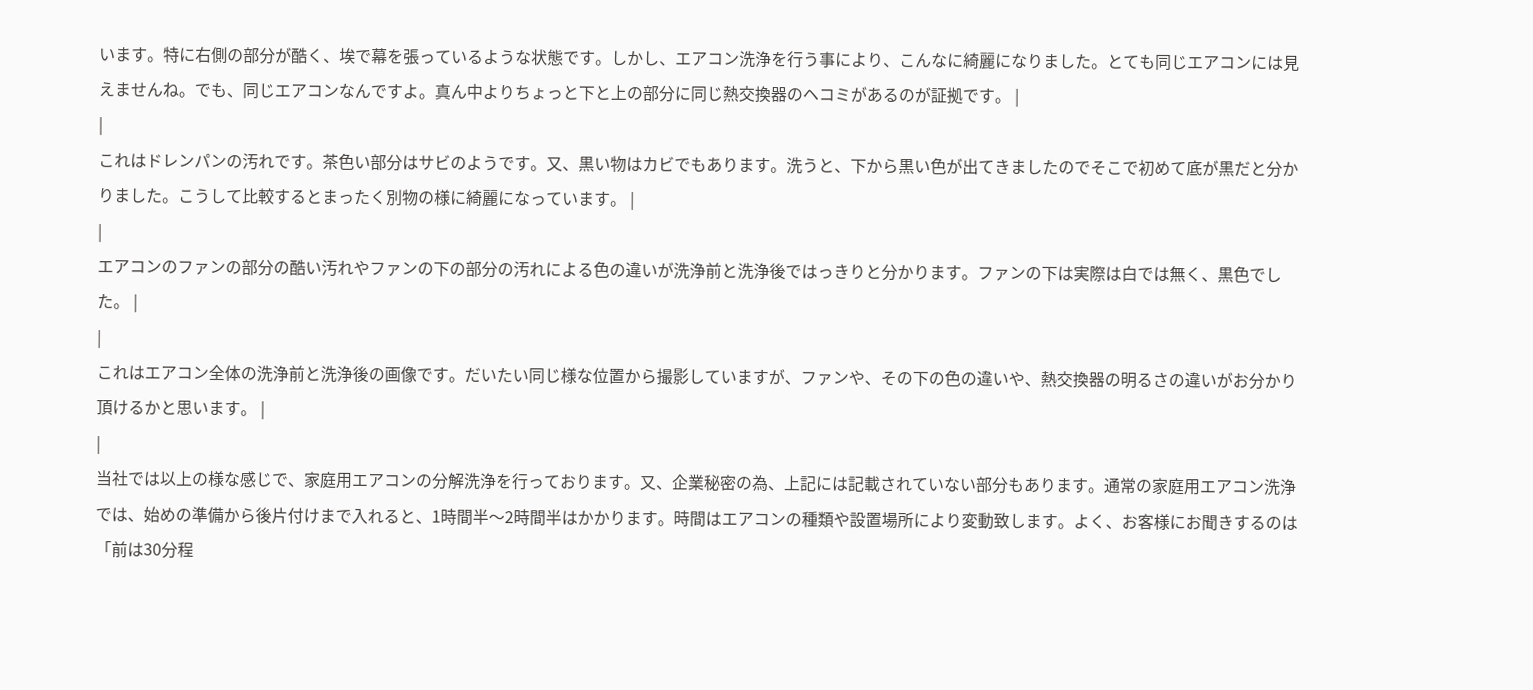います。特に右側の部分が酷く、埃で幕を張っているような状態です。しかし、エアコン洗浄を行う事により、こんなに綺麗になりました。とても同じエアコンには見えませんね。でも、同じエアコンなんですよ。真ん中よりちょっと下と上の部分に同じ熱交換器のヘコミがあるのが証拠です。 |
|
これはドレンパンの汚れです。茶色い部分はサビのようです。又、黒い物はカビでもあります。洗うと、下から黒い色が出てきましたのでそこで初めて底が黒だと分かりました。こうして比較するとまったく別物の様に綺麗になっています。 |
|
エアコンのファンの部分の酷い汚れやファンの下の部分の汚れによる色の違いが洗浄前と洗浄後ではっきりと分かります。ファンの下は実際は白では無く、黒色でした。 |
|
これはエアコン全体の洗浄前と洗浄後の画像です。だいたい同じ様な位置から撮影していますが、ファンや、その下の色の違いや、熱交換器の明るさの違いがお分かり頂けるかと思います。 |
|
当社では以上の様な感じで、家庭用エアコンの分解洗浄を行っております。又、企業秘密の為、上記には記載されていない部分もあります。通常の家庭用エアコン洗浄では、始めの準備から後片付けまで入れると、1時間半〜2時間半はかかります。時間はエアコンの種類や設置場所により変動致します。よく、お客様にお聞きするのは「前は30分程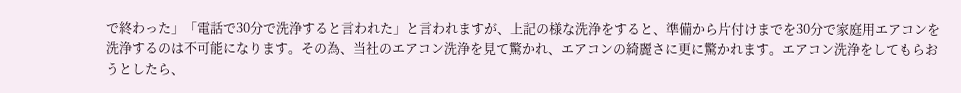で終わった」「電話で30分で洗浄すると言われた」と言われますが、上記の様な洗浄をすると、準備から片付けまでを30分で家庭用エアコンを洗浄するのは不可能になります。その為、当社のエアコン洗浄を見て驚かれ、エアコンの綺麗さに更に驚かれます。エアコン洗浄をしてもらおうとしたら、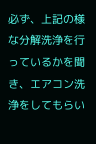必ず、上記の様な分解洗浄を行っているかを聞き、エアコン洗浄をしてもらい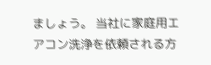ましょう。 当社に家庭用エアコン洗浄を依頼される方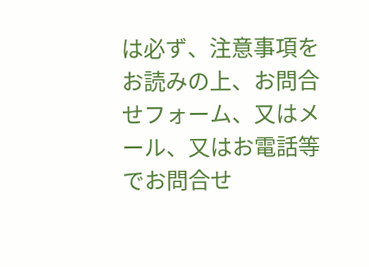は必ず、注意事項をお読みの上、お問合せフォーム、又はメール、又はお電話等でお問合せ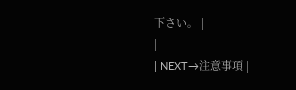下さい。 |
|
| NEXT→注意事項 |